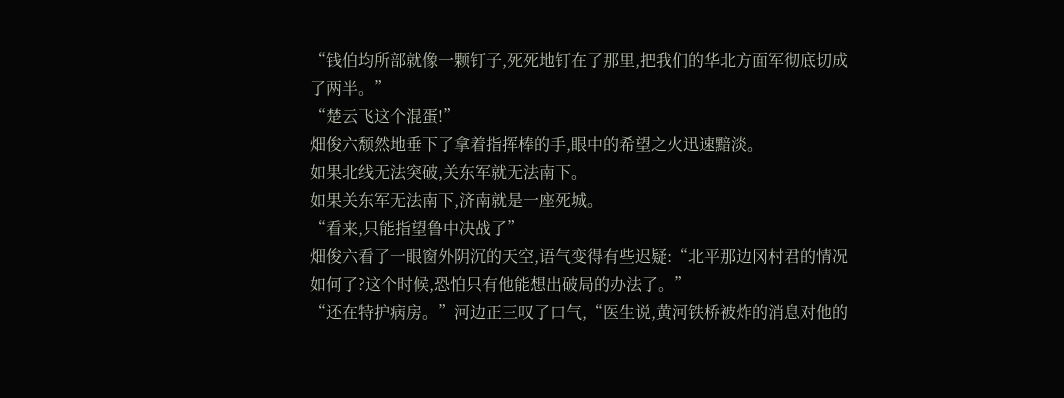“钱伯均所部就像一颗钉子,死死地钉在了那里,把我们的华北方面军彻底切成了两半。”
“楚云飞这个混蛋!”
畑俊六颓然地垂下了拿着指挥棒的手,眼中的希望之火迅速黯淡。
如果北线无法突破,关东军就无法南下。
如果关东军无法南下,济南就是一座死城。
“看来,只能指望鲁中决战了”
畑俊六看了一眼窗外阴沉的天空,语气变得有些迟疑:“北平那边冈村君的情况如何了?这个时候,恐怕只有他能想出破局的办法了。”
“还在特护病房。”河边正三叹了口气,“医生说,黄河铁桥被炸的消息对他的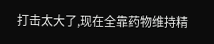打击太大了,现在全靠药物维持精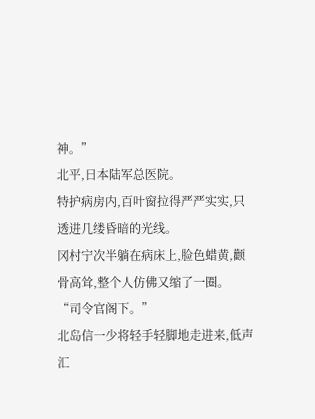神。”
北平,日本陆军总医院。
特护病房内,百叶窗拉得严严实实,只透进几缕昏暗的光线。
冈村宁次半躺在病床上,脸色蜡黄,颧骨高耸,整个人仿佛又缩了一圈。
“司令官阁下。”
北岛信一少将轻手轻脚地走进来,低声汇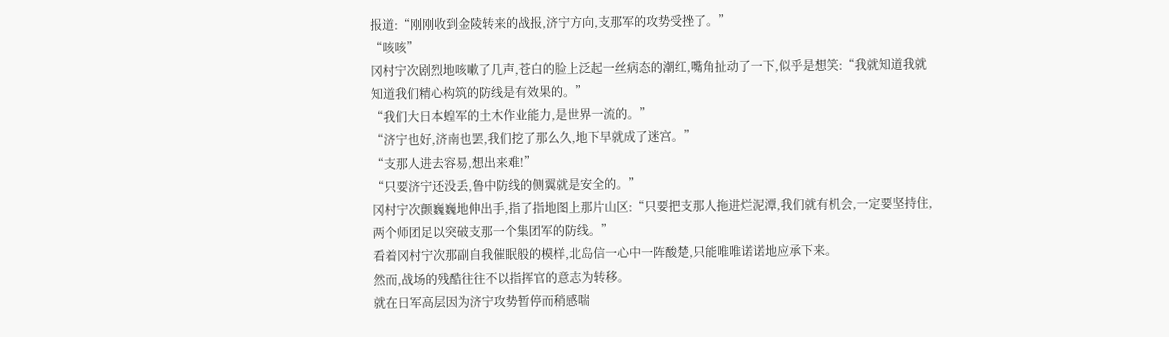报道:“刚刚收到金陵转来的战报,济宁方向,支那军的攻势受挫了。”
“咳咳”
冈村宁次剧烈地咳嗽了几声,苍白的脸上泛起一丝病态的潮红,嘴角扯动了一下,似乎是想笑:“我就知道我就知道我们精心构筑的防线是有效果的。”
“我们大日本蝗军的土木作业能力,是世界一流的。”
“济宁也好,济南也罢,我们挖了那么久,地下早就成了迷宫。”
“支那人进去容易,想出来难!”
“只要济宁还没丢,鲁中防线的侧翼就是安全的。”
冈村宁次颤巍巍地伸出手,指了指地图上那片山区:“只要把支那人拖进烂泥潭,我们就有机会,一定要坚持住,两个师团足以突破支那一个集团军的防线。”
看着冈村宁次那副自我催眠般的模样,北岛信一心中一阵酸楚,只能唯唯诺诺地应承下来。
然而,战场的残酷往往不以指挥官的意志为转移。
就在日军高层因为济宁攻势暂停而稍感喘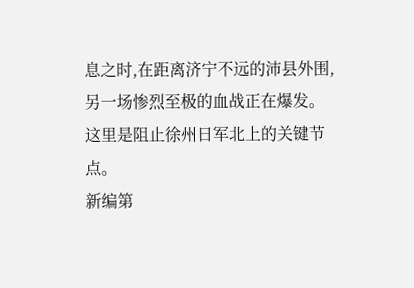息之时,在距离济宁不远的沛县外围,另一场惨烈至极的血战正在爆发。
这里是阻止徐州日军北上的关键节点。
新编第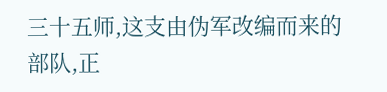三十五师,这支由伪军改编而来的部队,正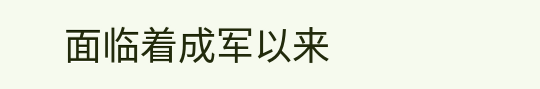面临着成军以来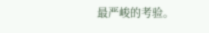最严峻的考验。